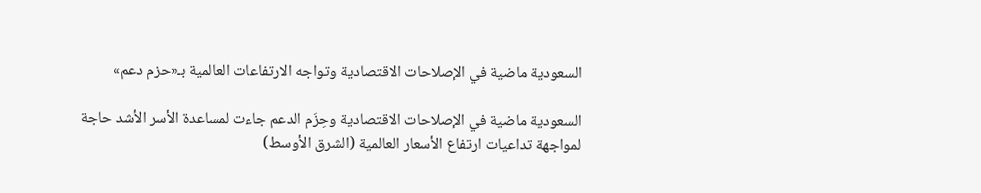السعودية ماضية في الإصلاحات الاقتصادية وتواجه الارتفاعات العالمية بـ«حزم دعم»

السعودية ماضية في الإصلاحات الاقتصادية وحِزَم الدعم جاءت لمساعدة الأسر الأشد حاجة لمواجهة تداعيات ارتفاع الأسعار العالمية (الشرق الأوسط)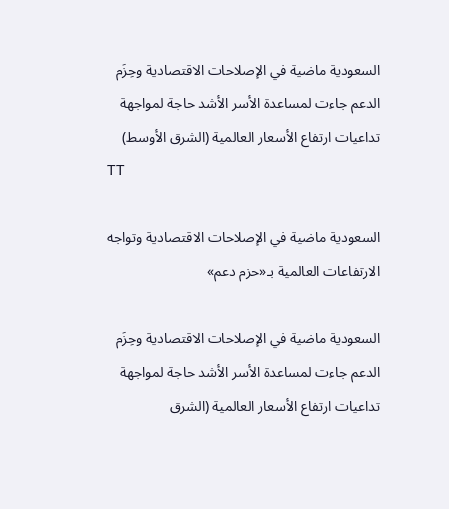السعودية ماضية في الإصلاحات الاقتصادية وحِزَم الدعم جاءت لمساعدة الأسر الأشد حاجة لمواجهة تداعيات ارتفاع الأسعار العالمية (الشرق الأوسط)
TT

السعودية ماضية في الإصلاحات الاقتصادية وتواجه الارتفاعات العالمية بـ«حزم دعم»

السعودية ماضية في الإصلاحات الاقتصادية وحِزَم الدعم جاءت لمساعدة الأسر الأشد حاجة لمواجهة تداعيات ارتفاع الأسعار العالمية (الشرق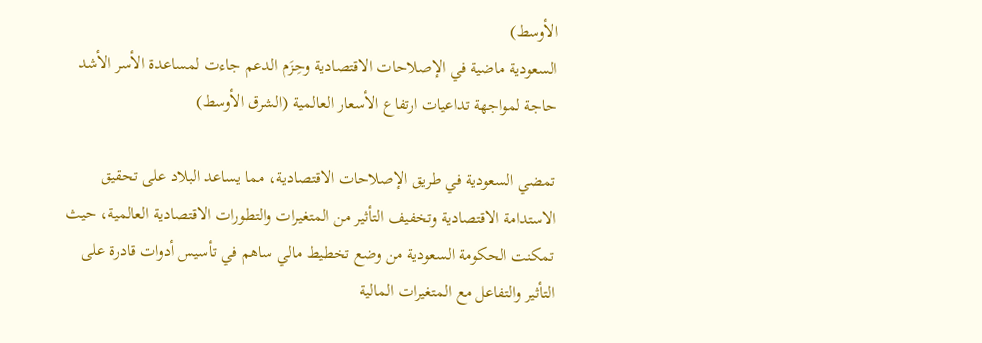الأوسط)
السعودية ماضية في الإصلاحات الاقتصادية وحِزَم الدعم جاءت لمساعدة الأسر الأشد حاجة لمواجهة تداعيات ارتفاع الأسعار العالمية (الشرق الأوسط)

تمضي السعودية في طريق الإصلاحات الاقتصادية، مما يساعد البلاد على تحقيق الاستدامة الاقتصادية وتخفيف التأثير من المتغيرات والتطورات الاقتصادية العالمية، حيث تمكنت الحكومة السعودية من وضع تخطيط مالي ساهم في تأسيس أدوات قادرة على التأثير والتفاعل مع المتغيرات المالية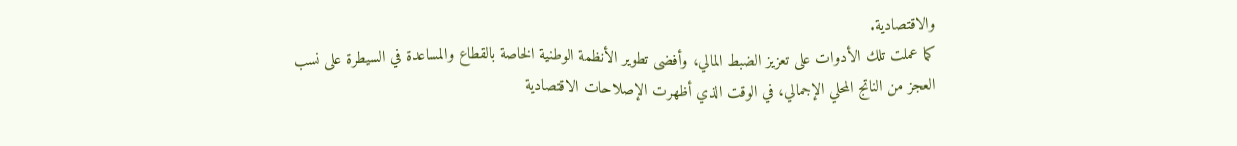والاقتصادية.
كما عملت تلك الأدوات على تعزيز الضبط المالي، وأفضى تطوير الأنظمة الوطنية الخاصة بالقطاع والمساعدة في السيطرة على نسب العجز من الناتج المحلي الإجمالي، في الوقت الذي أظهرت الإصلاحات الاقتصادية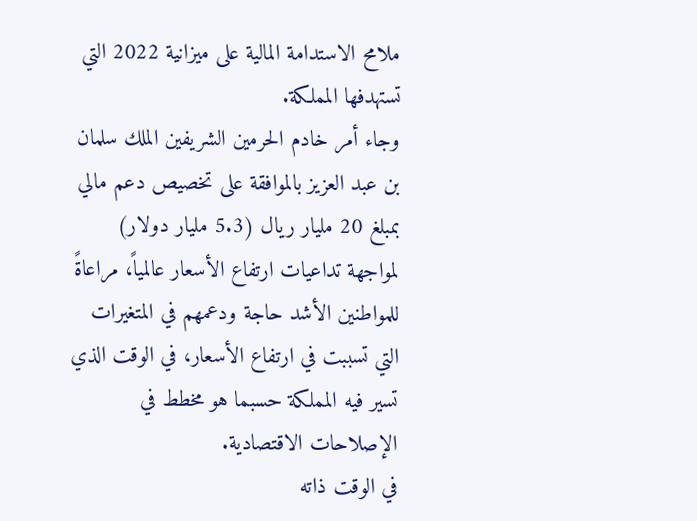ملامح الاستدامة المالية على ميزانية 2022 التي تستهدفها المملكة.
وجاء أمر خادم الحرمين الشريفين الملك سلمان بن عبد العزيز بالموافقة على تخصيص دعم مالي بمبلغ 20 مليار ريال (5.3 مليار دولار) لمواجهة تداعيات ارتفاع الأسعار عالمياً، مراعاةً للمواطنين الأشد حاجة ودعمهم في المتغيرات التي تسببت في ارتفاع الأسعار، في الوقت الذي تسير فيه المملكة حسبما هو مخطط في الإصلاحات الاقتصادية.
في الوقت ذاته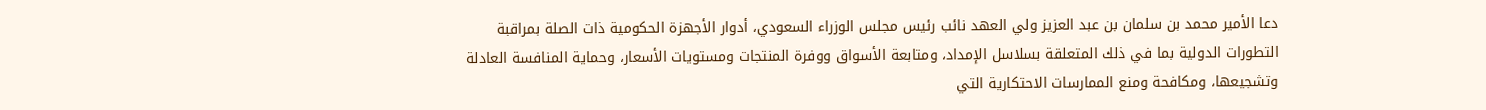دعا الأمير محمد بن سلمان بن عبد العزيز ولي العهد نائب رئيس مجلس الوزراء السعودي، أدوار الأجهزة الحكومية ذات الصلة بمراقبة التطورات الدولية بما في ذلك المتعلقة بسلاسل الإمداد، ومتابعة الأسواق ووفرة المنتجات ومستويات الأسعار، وحماية المنافسة العادلة وتشجيعها، ومكافحة ومنع الممارسات الاحتكارية التي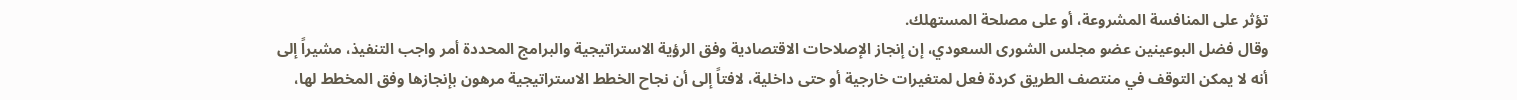تؤثر على المنافسة المشروعة، أو على مصلحة المستهلك.
وقال فضل البوعينين عضو مجلس الشورى السعودي، إن إنجاز الإصلاحات الاقتصادية وفق الرؤية الاستراتيجية والبرامج المحددة أمر واجب التنفيذ، مشيراً إلى أنه لا يمكن التوقف في منتصف الطريق كردة فعل لمتغيرات خارجية أو حتى داخلية، لافتاً إلى أن نجاح الخطط الاستراتيجية مرهون بإنجازها وفق المخطط لها،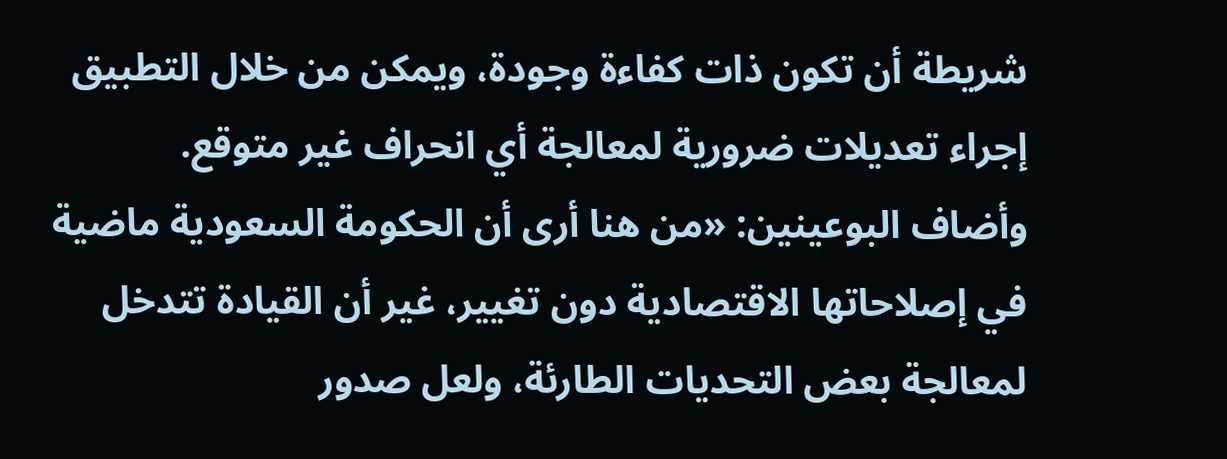شريطة أن تكون ذات كفاءة وجودة، ويمكن من خلال التطبيق إجراء تعديلات ضرورية لمعالجة أي انحراف غير متوقع.
وأضاف البوعينين: «من هنا أرى أن الحكومة السعودية ماضية في إصلاحاتها الاقتصادية دون تغيير، غير أن القيادة تتدخل لمعالجة بعض التحديات الطارئة، ولعل صدور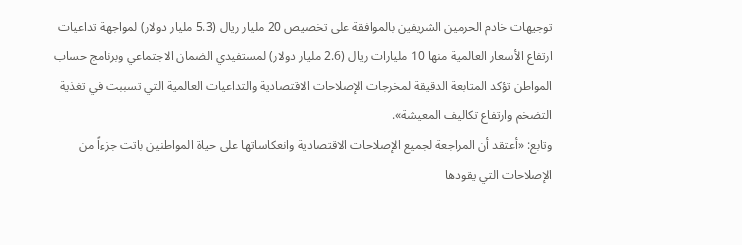توجيهات خادم الحرمين الشريفين بالموافقة على تخصيص 20 مليار ريال (5.3 مليار دولار) لمواجهة تداعيات ارتفاع الأسعار العالمية منها 10 مليارات ريال (2.6 مليار دولار) لمستفيدي الضمان الاجتماعي وبرنامج حساب المواطن تؤكد المتابعة الدقيقة لمخرجات الإصلاحات الاقتصادية والتداعيات العالمية التي تسببت في تغذية التضخم وارتفاع تكاليف المعيشة».
وتابع: «أعتقد أن المراجعة لجميع الإصلاحات الاقتصادية وانعكاساتها على حياة المواطنين باتت جزءاً من الإصلاحات التي يقودها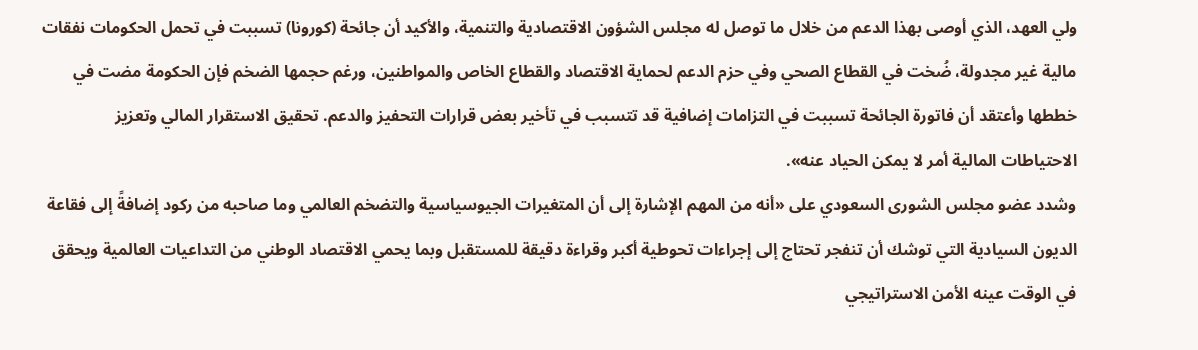ولي العهد، الذي أوصى بهذا الدعم من خلال ما توصل له مجلس الشؤون الاقتصادية والتنمية، والأكيد أن جائحة (كورونا) تسببت في تحمل الحكومات نفقات مالية غير مجدولة، ضُخت في القطاع الصحي وفي حزم الدعم لحماية الاقتصاد والقطاع الخاص والمواطنين، ورغم حجمها الضخم فإن الحكومة مضت في خططها وأعتقد أن فاتورة الجائحة تسببت في التزامات إضافية قد تتسبب في تأخير بعض قرارات التحفيز والدعم. تحقيق الاستقرار المالي وتعزيز الاحتياطات المالية أمر لا يمكن الحياد عنه».
وشدد عضو مجلس الشورى السعودي على «أنه من المهم الإشارة إلى أن المتغيرات الجيوسياسية والتضخم العالمي وما صاحبه من ركود إضافةً إلى فقاعة الديون السيادية التي توشك أن تنفجر تحتاج إلى إجراءات تحوطية أكبر وقراءة دقيقة للمستقبل وبما يحمي الاقتصاد الوطني من التداعيات العالمية ويحقق في الوقت عينه الأمن الاستراتيجي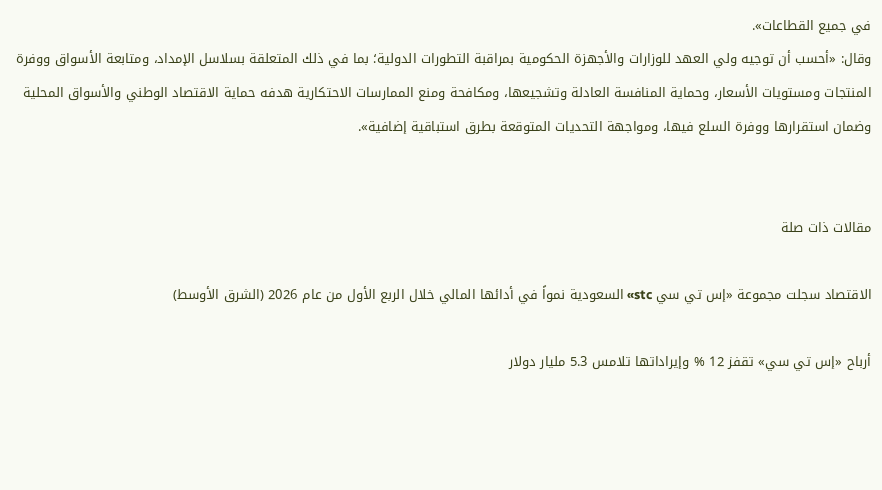في جميع القطاعات».
وقال: «أحسب أن توجيه ولي العهد للوزارات والأجهزة الحكومية بمراقبة التطورات الدولية؛ بما في ذلك المتعلقة بسلاسل الإمداد، ومتابعة الأسواق ووفرة المنتجات ومستويات الأسعار، وحماية المنافسة العادلة وتشجيعها، ومكافحة ومنع الممارسات الاحتكارية هدفه حماية الاقتصاد الوطني والأسواق المحلية وضمان استقرارها ووفرة السلع فيها، ومواجهة التحديات المتوقعة بطرق استباقية إضافية».


مقالات ذات صلة

الاقتصاد سجلت مجموعة «إس تي سي stc» السعودية نمواً في أدائها المالي خلال الربع الأول من عام 2026 (الشرق الأوسط)

أرباح «إس تي سي» تقفز 12 % وإيراداتها تلامس 5.3 مليار دولار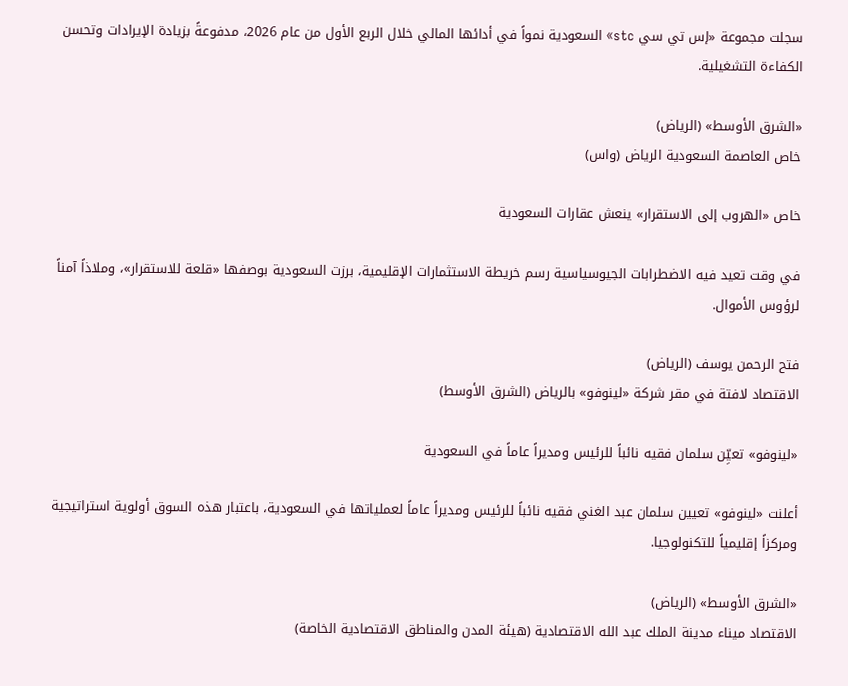سجلت مجموعة «إس تي سي stc» السعودية نمواً في أدائها المالي خلال الربع الأول من عام 2026، مدفوعةً بزيادة الإيرادات وتحسن الكفاءة التشغيلية.

«الشرق الأوسط» (الرياض)
خاص العاصمة السعودية الرياض (واس)

خاص «الهروب إلى الاستقرار» ينعش عقارات السعودية

في وقت تعيد فيه الاضطرابات الجيوسياسية رسم خريطة الاستثمارات الإقليمية، برزت السعودية بوصفها «قلعة للاستقرار»، وملاذاً آمناً لرؤوس الأموال.

فتح الرحمن يوسف (الرياض)
الاقتصاد لافتة في مقر شركة «لينوفو» بالرياض (الشرق الأوسط)

«لينوفو» تعيِّن سلمان فقيه نائباً للرئيس ومديراً عاماً في السعودية

أعلنت «لينوفو» تعيين سلمان عبد الغني فقيه نائباً للرئيس ومديراً عاماً لعملياتها في السعودية، باعتبار هذه السوق أولوية استراتيجية ومركزاً إقليمياً للتكنولوجيا.

«الشرق الأوسط» (الرياض)
الاقتصاد ميناء مدينة الملك عبد الله الاقتصادية (هيئة المدن والمناطق الاقتصادية الخاصة)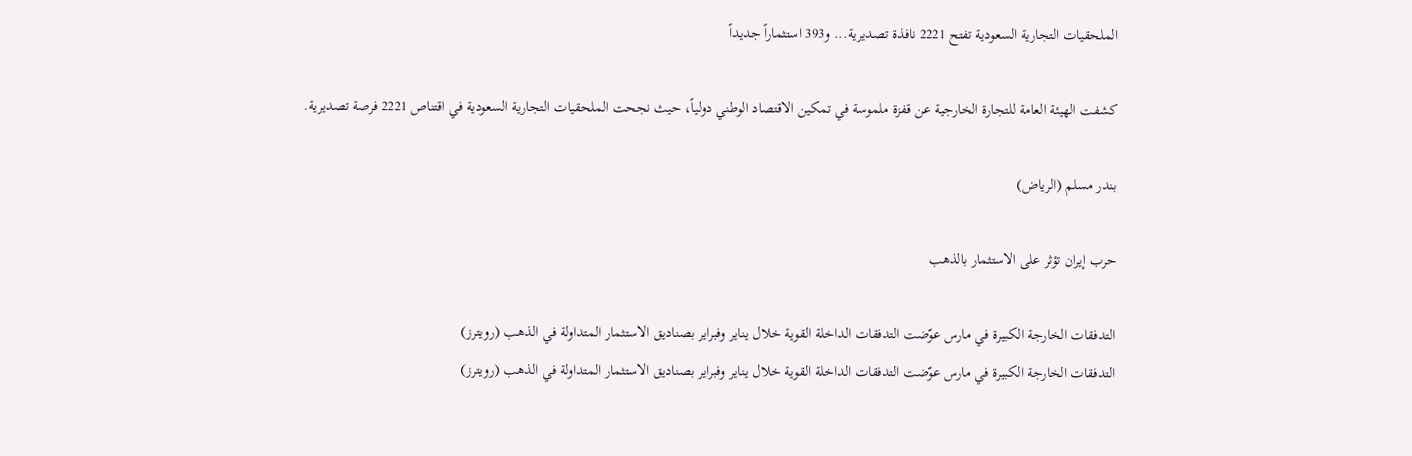الملحقيات التجارية السعودية تفتح 2221 نافذة تصديرية... و393 استثماراً جديداً

كشفت الهيئة العامة للتجارة الخارجية عن قفزة ملموسة في تمكين الاقتصاد الوطني دولياً، حيث نجحت الملحقيات التجارية السعودية في اقتناص 2221 فرصة تصديرية.

بندر مسلم (الرياض)

حرب إيران تؤثر على الاستثمار بالذهب

التدفقات الخارجة الكبيرة في مارس عوّضت التدفقات الداخلة القوية خلال يناير وفبراير بصناديق الاستثمار المتداولة في الذهب (رويترز)
التدفقات الخارجة الكبيرة في مارس عوّضت التدفقات الداخلة القوية خلال يناير وفبراير بصناديق الاستثمار المتداولة في الذهب (رويترز)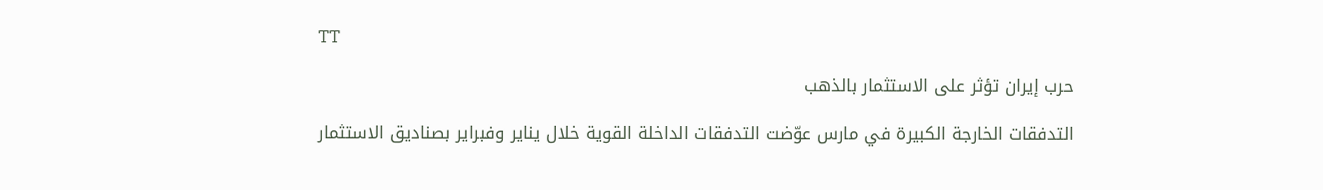TT

حرب إيران تؤثر على الاستثمار بالذهب

التدفقات الخارجة الكبيرة في مارس عوّضت التدفقات الداخلة القوية خلال يناير وفبراير بصناديق الاستثمار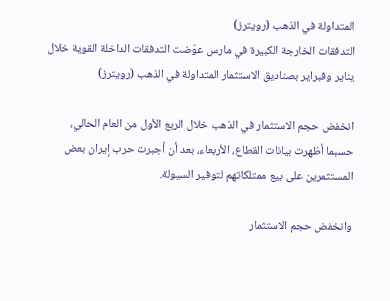المتداولة في الذهب (رويترز)
التدفقات الخارجة الكبيرة في مارس عوّضت التدفقات الداخلة القوية خلال يناير وفبراير بصناديق الاستثمار المتداولة في الذهب (رويترز)

انخفض حجم الاستثمار في الذهب خلال الربع الأول من العام الحالي، حسبما أظهرت بيانات القطاع، الأربعاء، بعد أن أجبرت حرب إيران بعض المستثمرين على بيع ممتلكاتهم لتوفير السيولة.

وانخفض حجم الاستثمار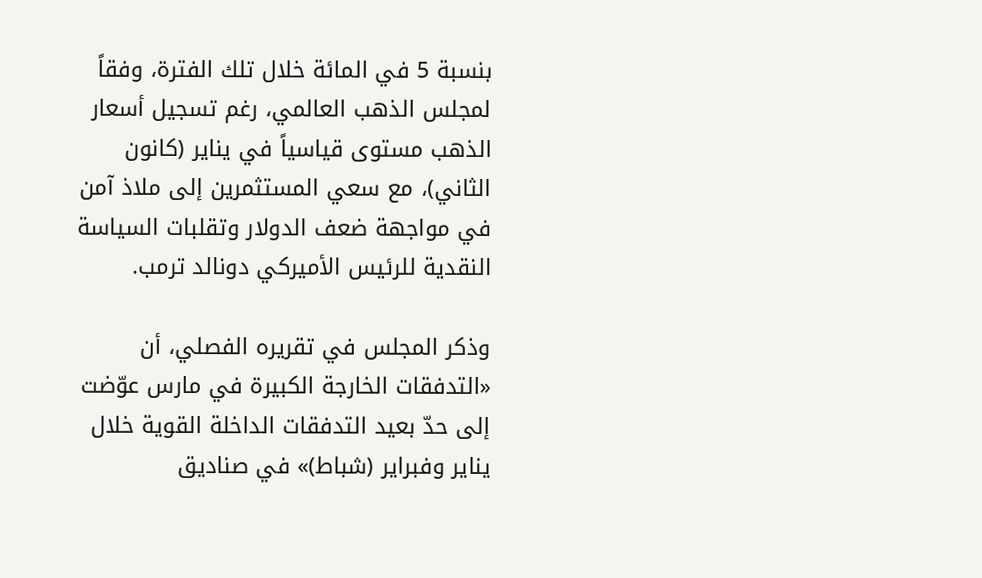بنسبة 5 في المائة خلال تلك الفترة، وفقاً لمجلس الذهب العالمي، رغم تسجيل أسعار الذهب مستوى قياسياً في يناير (كانون الثاني)، مع سعي المستثمرين إلى ملاذ آمن في مواجهة ضعف الدولار وتقلبات السياسة النقدية للرئيس الأميركي دونالد ترمب.

وذكر المجلس في تقريره الفصلي، أن «التدفقات الخارجة الكبيرة في مارس عوّضت إلى حدّ بعيد التدفقات الداخلة القوية خلال يناير وفبراير (شباط)» في صناديق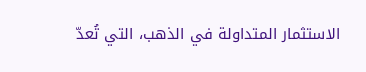الاستثمار المتداولة في الذهب، التي تُعدّ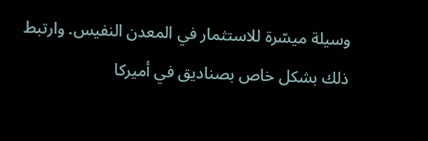وسيلة ميسّرة للاستثمار في المعدن النفيس. وارتبط ذلك بشكل خاص بصناديق في أميركا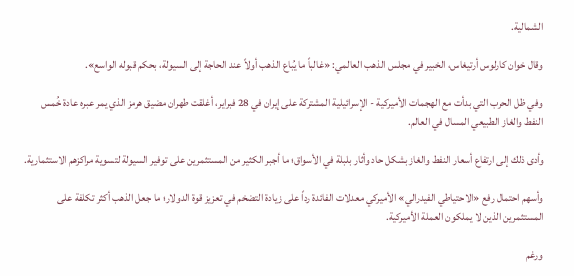الشمالية.

وقال خوان كارلوس أرتيغاس، الخبير في مجلس الذهب العالمي: «غالباً ما يُباع الذهب أولاً عند الحاجة إلى السيولة، بحكم قبوله الواسع».

وفي ظل الحرب التي بدأت مع الهجمات الأميركية - الإسرائيلية المشتركة على إيران في 28 فبراير، أغلقت طهران مضيق هرمز الذي يمر عبره عادة خُمس النفط والغاز الطبيعي المسال في العالم.

وأدى ذلك إلى ارتفاع أسعار النفط والغاز بشكل حاد وأثار بلبلة في الأسواق؛ ما أجبر الكثير من المستثمرين على توفير السيولة لتسوية مراكزهم الاستثمارية.

وأسهم احتمال رفع «الاحتياطي الفيدرالي» الأميركي معدلات الفائدة رداً على زيادة التضخم في تعزيز قوة الدولار؛ ما جعل الذهب أكثر تكلفة على المستثمرين الذين لا يملكون العملة الأميركية.

ورغم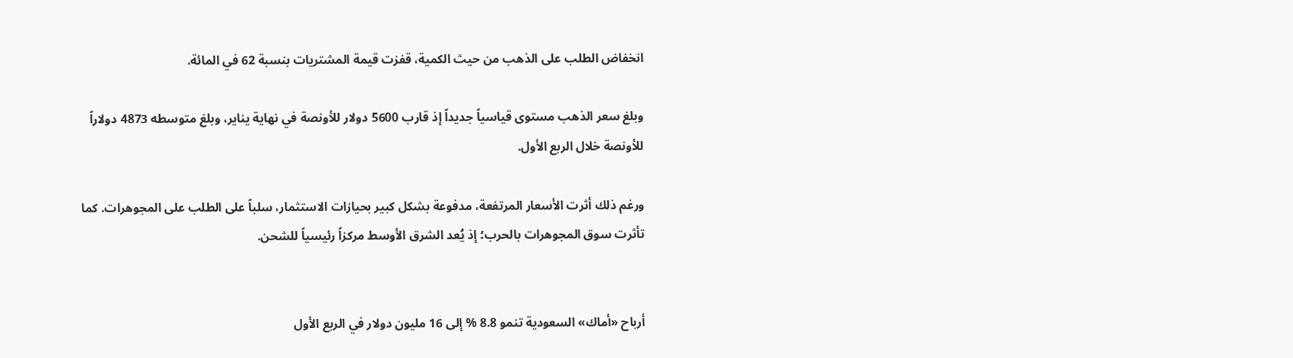انخفاض الطلب على الذهب من حيث الكمية، قفزت قيمة المشتريات بنسبة 62 في المائة.

وبلغ سعر الذهب مستوى قياسياً جديداً إذ قارب 5600 دولار للأونصة في نهاية يناير، وبلغ متوسطه 4873 دولاراً للأونصة خلال الربع الأول.

ورغم ذلك أثرت الأسعار المرتفعة، مدفوعة بشكل كبير بحيازات الاستثمار، سلباً على الطلب على المجوهرات. كما تأثرت سوق المجوهرات بالحرب؛ إذ يُعد الشرق الأوسط مركزاً رئيسياً للشحن.


أرباح «أماك» السعودية تنمو 8.8 % إلى 16 مليون دولار في الربع الأول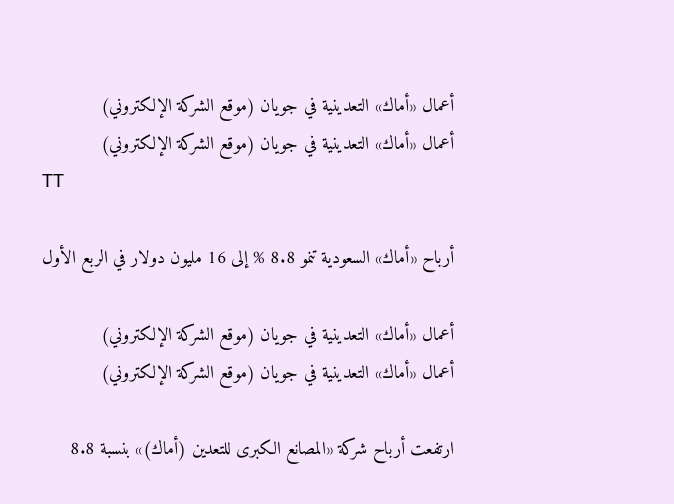أعمال «أماك» التعدينية في جويان (موقع الشركة الإلكتروني)
أعمال «أماك» التعدينية في جويان (موقع الشركة الإلكتروني)
TT

أرباح «أماك» السعودية تنمو 8.8 % إلى 16 مليون دولار في الربع الأول

أعمال «أماك» التعدينية في جويان (موقع الشركة الإلكتروني)
أعمال «أماك» التعدينية في جويان (موقع الشركة الإلكتروني)

ارتفعت أرباح شركة «المصانع الكبرى للتعدين (أماك)» بنسبة 8.8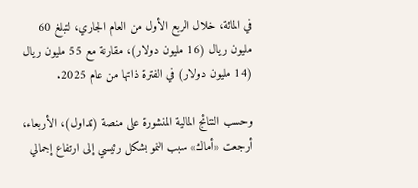في المائة، خلال الربع الأول من العام الجاري، لتبلغ 60 مليون ريال (16 مليون دولار)، مقارنة مع 55 مليون ريال (14 مليون دولار) في الفترة ذاتها من عام 2025.

وحسب النتائج المالية المنشورة على منصة (تداول)، الأربعاء، أرجعت «أماك» سبب النمو بشكل رئيسي إلى ارتفاع إجمالي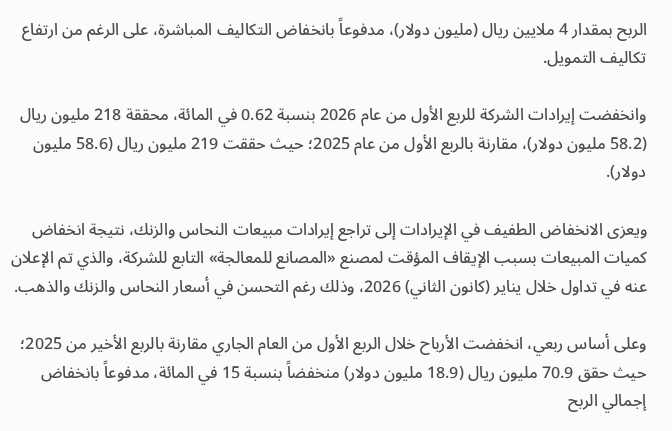الربح بمقدار 4 ملايين ريال (مليون دولار)، مدفوعاً بانخفاض التكاليف المباشرة، على الرغم من ارتفاع تكاليف التمويل.

وانخفضت إيرادات الشركة للربع الأول من عام 2026 بنسبة 0.62 في المائة، محققة 218 مليون ريال (58.2 مليون دولار)، مقارنة بالربع الأول من عام 2025؛ حيث حققت 219 مليون ريال (58.6 مليون دولار).

ويعزى الانخفاض الطفيف في الإيرادات إلى تراجع إيرادات مبيعات النحاس والزنك، نتيجة انخفاض كميات المبيعات بسبب الإيقاف المؤقت لمصنع «المصانع للمعالجة» التابع للشركة، والذي تم الإعلان عنه في تداول خلال يناير (كانون الثاني) 2026، وذلك رغم التحسن في أسعار النحاس والزنك والذهب.

وعلى أساس ربعي، انخفضت الأرباح خلال الربع الأول من العام الجاري مقارنة بالربع الأخير من 2025؛ حيث حقق 70.9 مليون ريال (18.9 مليون دولار) منخفضاً بنسبة 15 في المائة، مدفوعاً بانخفاض إجمالي الربح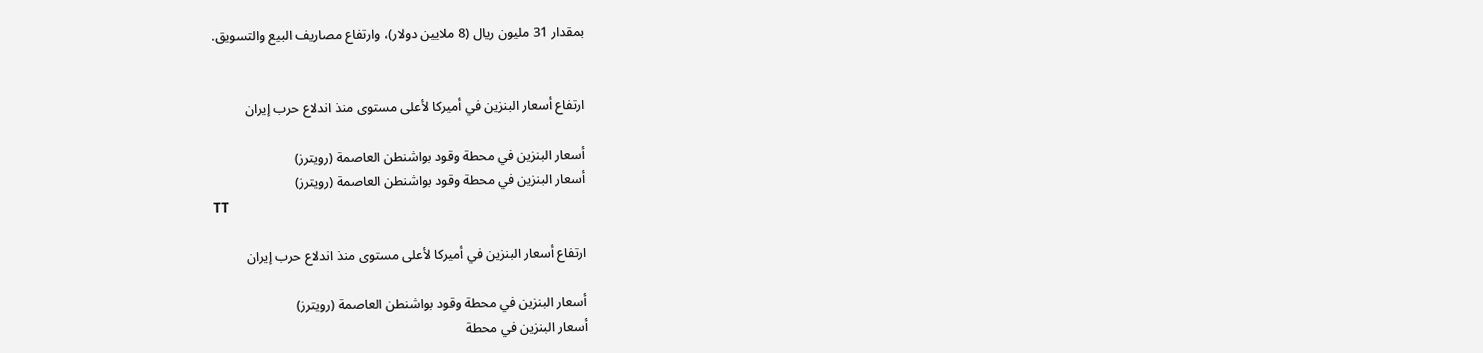بمقدار 31 مليون ريال (8 ملايين دولار)، وارتفاع مصاريف البيع والتسويق.


ارتفاع أسعار البنزين في أميركا لأعلى مستوى منذ اندلاع حرب إيران

أسعار البنزين في محطة وقود بواشنطن العاصمة (رويترز)
أسعار البنزين في محطة وقود بواشنطن العاصمة (رويترز)
TT

ارتفاع أسعار البنزين في أميركا لأعلى مستوى منذ اندلاع حرب إيران

أسعار البنزين في محطة وقود بواشنطن العاصمة (رويترز)
أسعار البنزين في محطة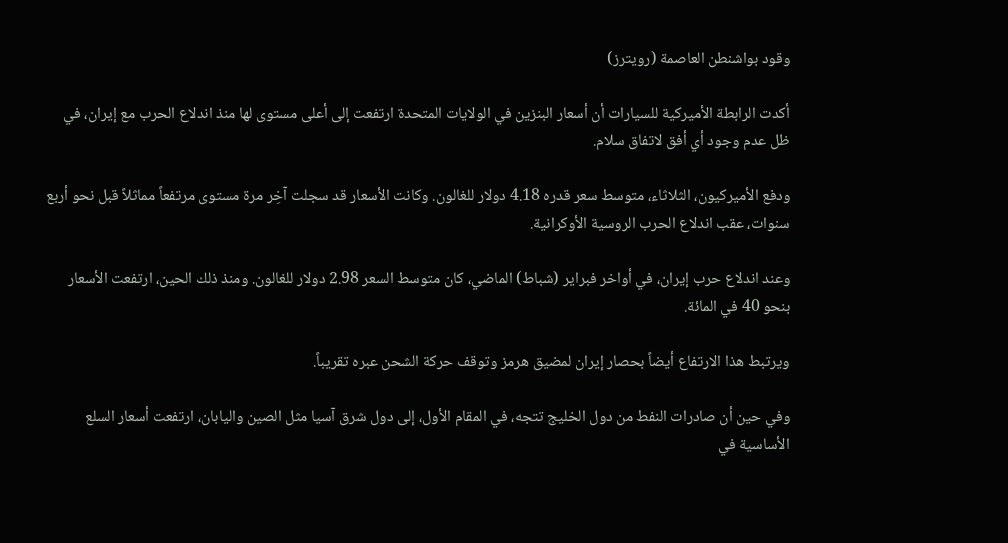وقود بواشنطن العاصمة (رويترز)

أكدت الرابطة الأميركية للسيارات أن أسعار البنزين في الولايات المتحدة ارتفعت إلى أعلى مستوى لها منذ اندلاع الحرب مع إيران، في ظل عدم وجود أي أفق لاتفاق سلام.

ودفع الأميركيون، الثلاثاء، متوسط سعر قدره 4.18 دولار للغالون. وكانت الأسعار قد سجلت آخِر مرة مستوى مرتفعاً مماثلاً قبل نحو أربع سنوات، عقب اندلاع الحرب الروسية الأوكرانية.

وعند اندلاع حرب إيران، في أواخر فبراير (شباط) الماضي، كان متوسط السعر 2.98 دولار للغالون. ومنذ ذلك الحين، ارتفعت الأسعار بنحو 40 في المائة.

ويرتبط هذا الارتفاع أيضاً بحصار إيران لمضيق هرمز وتوقف حركة الشحن عبره تقريباً.

وفي حين أن صادرات النفط من دول الخليج تتجه، في المقام الأول، إلى دول شرق آسيا مثل الصين واليابان، ارتفعت أسعار السلع الأساسية في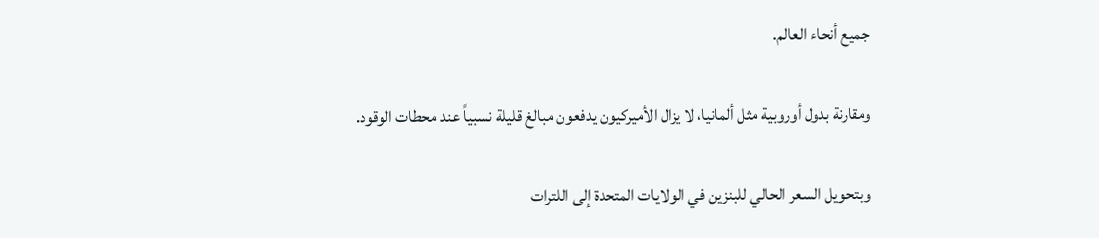جميع أنحاء العالم.

ومقارنة بدول أوروبية مثل ألمانيا، لا يزال الأميركيون يدفعون مبالغ قليلة نسبياً عند محطات الوقود.

وبتحويل السعر الحالي للبنزين في الولايات المتحدة إلى اللترات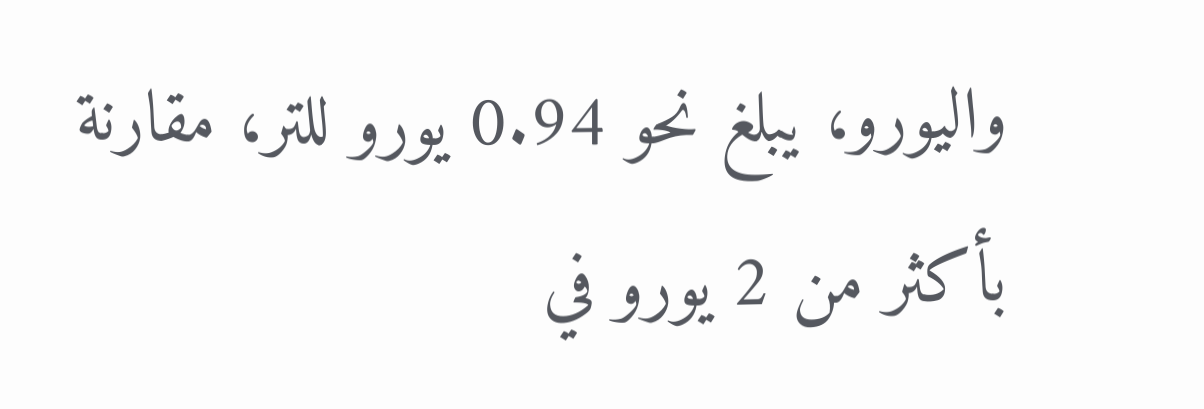واليورو، يبلغ نحو 0.94 يورو للتر، مقارنة بأكثر من 2 يورو في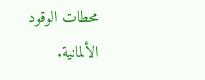محطات الوقود الألمانية.